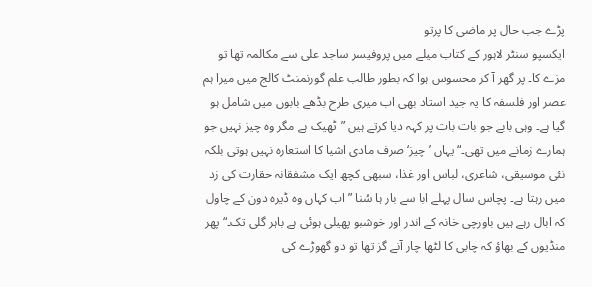پڑے جب حال پر ماضی کا پرتو
ایکسپو سنٹر لاہور کے کتاب میلے میں پروفیسر ساجد علی سے مکالمہ تھا تو مزے کا۔ پر گھر آ کر محسوس ہوا کہ بطور طالب علم گورنمنٹ کالج میں میرا ہم عصر اور فلسفہ کا یہ جید استاد بھی اب میری طرح بڈھے بابوں میں شامل ہو گیا ہے۔ وہی بابے جو بات بات پر کہہ دیا کرتے ہیں ”ٹھیک ہے مگر وہ چیز نہیں جو ہمارے زمانے میں تھی۔“ یہاں ’چیز‘ صرف مادی اشیا کا استعارہ نہیں ہوتی بلکہ نئی موسیقی، شاعری، لباس اور غذا، سبھی کچھ ایک مشفقانہ حقارت کی زد میں رہتا ہے۔ پچاس سال پہلے ابا سے بار ہا سُنا ”اب کہاں وہ ڈیرہ دون کے چاول کہ ابال رہے ہیں باورچی خانہ کے اندر اور خوشبو پھیلی ہوئی ہے باہر گلی تک۔“ پھر منڈیوں کے بھاؤ کہ چابی کا لٹھا چار آنے گز تھا تو دو گھوڑے کی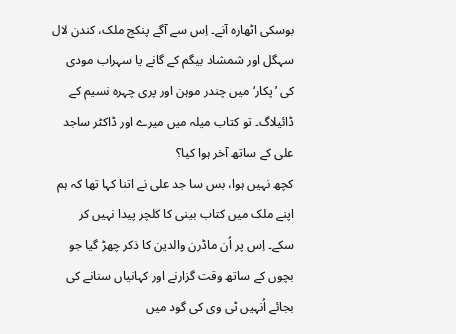بوسکی اٹھارہ آنے۔ اِس سے آگے پنکج ملک، کندن لال سہگل اور شمشاد بیگم کے گانے یا سہراب مودی کی ’پکار‘ میں چندر موہن اور پری چہرہ نسیم کے ڈائیلاگ۔ تو کتاب میلہ میں میرے اور ڈاکٹر ساجد علی کے ساتھ آخر ہوا کیا؟
کچھ نہیں ہوا، بس سا جد علی نے اتنا کہا تھا کہ ہم اپنے ملک میں کتاب بینی کا کلچر پیدا نہیں کر سکے۔ اِس پر اُن ماڈرن والدین کا ذکر چھڑ گیا جو بچوں کے ساتھ وقت گزارنے اور کہانیاں سنانے کی بجائے اُنہیں ٹی وی کی گود میں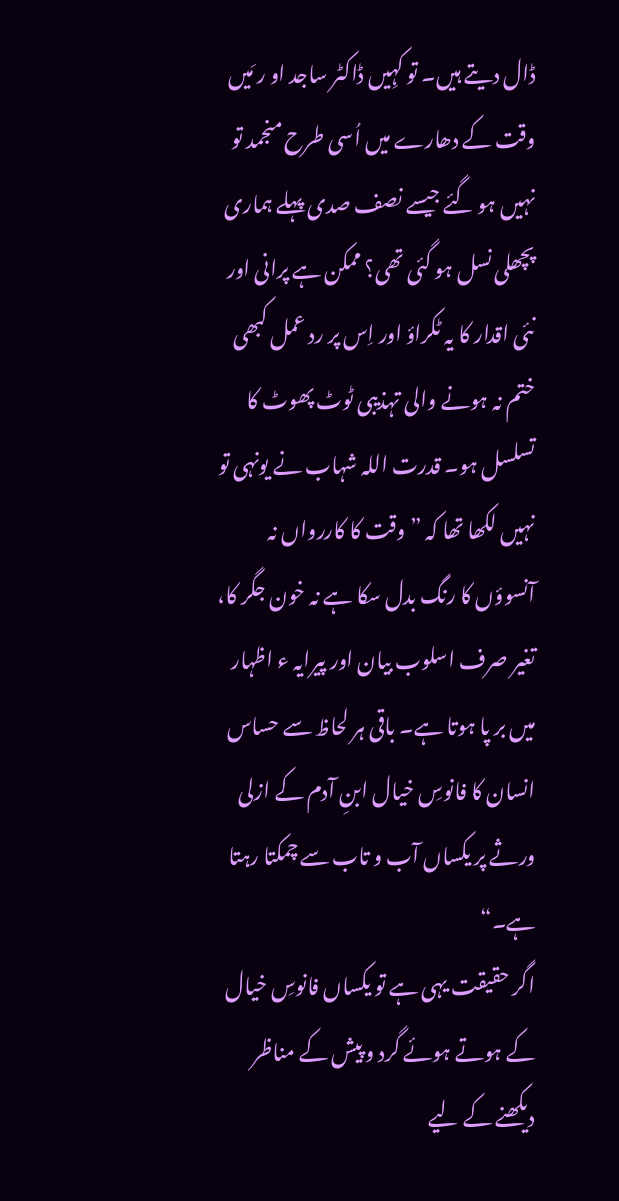ڈال دیتے ہیں۔ تو کہِیں ڈاکٹر ساجد او ر مَیں وقت کے دھارے میں اُسی طرح منجمد تو نہیں ہو گئے جیسے نصف صدی پہلے ہماری پچھلی نسل ہو گئی تھی؟ ممکن ہے پرانی اور نئی اقدار کا یہ ٹکراؤ اور اِس پر رد عمل کبھی ختم نہ ہونے والی تہذیبی ٹوٹ پھوٹ کا تسلسل ہو۔ قدرت اللہ شہاب نے یونہی تو نہیں لکھا تھا کہ ”وقت کا کاررواں نہ آنسوؤں کا رنگ بدل سکا ہے نہ خون جگر کا، تغیر صرف اسلوب بیان اور پیرایہ ء اظہار میں بر پا ہوتا ہے۔ باقی ہر لحاظ سے حساس انسان کا فانوسِ خیال ابنِ آدم کے ازلی ورثے پر یکساں آب و تاب سے چمکتا رہتا ہے۔“
اگر حقیقت یہی ہے تو یکساں فانوسِ خیال کے ہوتے ہوئے گرد و پیش کے مناظر دیکھنے کے لیے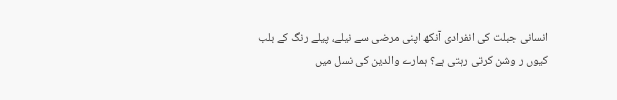انسانی جبلت کی انفرادی آنکھ اپنی مرضی سے نیلے، پیلے رنگ کے بلب کیوں ر وشن کرتی رہتی ہے؟ ہمارے والدین کی نسل میں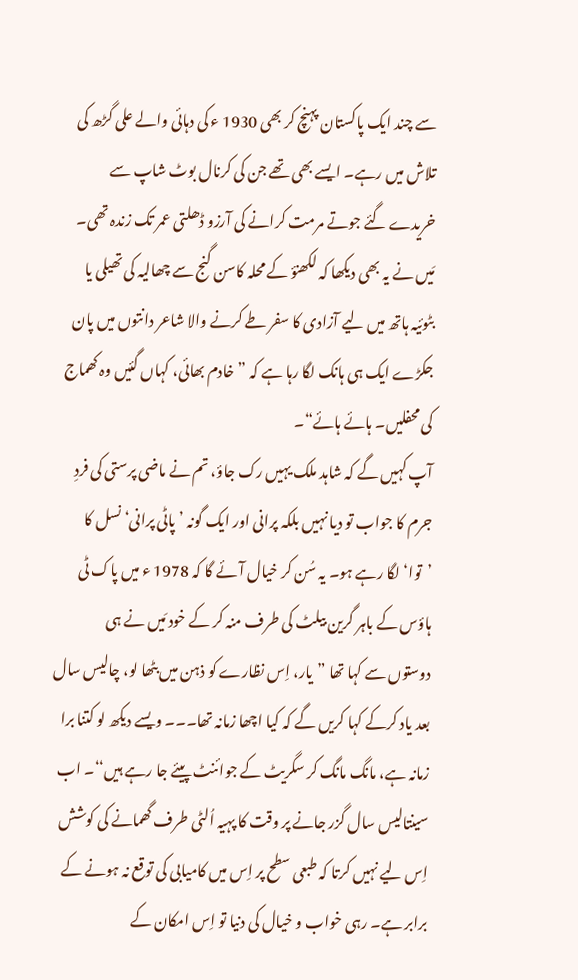سے چند ایک پاکستان پہنچ کر بھی 1930 ء کی دہائی والے علی گڑھ کی تلاش میں رہے۔ ایسے بھی تھے جن کی کرنال بوٹ شاپ سے خریدے گئے جوتے مرمت کرانے کی آرزو ڈھلتی عمر تک زندہ تھی۔ مَیں نے یہ بھی دیکھا کہ لکھنؤ کے محلہ کاسن گنج سے چھالیہ کی تھیلی یا بٹوئیہ ہاتھ میں لیے آزادی کا سفر طے کرنے والا شاعر دانتوں میں پان جکڑے ایک ہی ہانک لگا رہا ہے کہ ”خادم بھائی، کہاں گئیں وہ کھماج کی محفلیں۔ ہائے ہائے“۔
آپ کہیں گے کہ شاہد ملک یہیں رک جاؤ، تم نے ماضی پرستی کی فردِ جرم کا جواب تو دیا نہیں بلکہ پرانی اور ایک گونہ ’پاٹی پرانی‘ نسل کا ’توا‘ لگا رہے ہو۔ یہ سُن کر خیال آئے گا کہ 1978 ء میں پاک ٹی ہاؤس کے باہر گرین بیلٹ کی طرف منہ کر کے خود مَیں نے ہی دوستوں سے کہا تھا ”یار، اِس نظارے کو ذہن میں بٹھا لو، چالیس سال بعد یاد کرکے کہا کریں گے کہ کیا اچھا زمانہ تھا۔۔۔ ویسے دیکھ لو کتنا برا زمانہ ہے، مانگ مانگ کر سگریٹ کے جوائنٹ پیئے جا رہے ہیں‘‘۔ اب سینتالیس سال گزر جانے پر وقت کا پہیہ اُلٹی طرف گھمانے کی کوشش اِس لیے نہیں کرتا کہ طبعی سطح پر اِس میں کامیابی کی توقع نہ ہونے کے برابر ہے۔ رہی خواب و خیال کی دنیا تو اِس امکان کے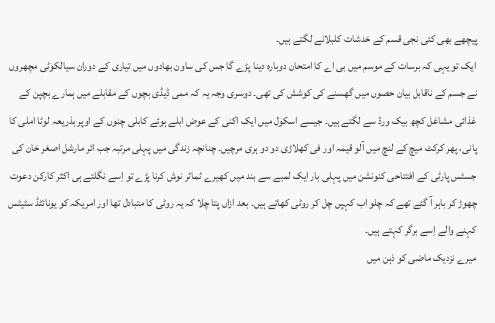پیچھے بھی کئی نجی قسم کے خدشات کلبلانے لگتے ہیں۔
ایک تو یہی کہ برسات کے موسم میں بی اے کا امتحان دوبارہ دینا پڑے گا جس کی ساون بھادوں میں تیاری کے دوران سیالکوٹی مچھروں نے جسم کے ناقابل بیان حصوں میں گھسنے کی کوشش کی تھی۔ دوسری وجہ یہ کہ ممی ڈیڈی بچوں کے مقابلے میں ہمارے بچپن کے غذائی مشاغل کچھ بیک ورڈ سے لگتے ہیں۔ جیسے اسکول میں ایک اکنی کے عوض ابلے ہوئے کابلی چنوں کے اوپر بذریعہ لوٹا املی کا پانی، پھر کرکٹ میچ کے لنچ میں آلو قیمہ اور فی کھلاڑی دو دو ہری مرچیں۔ چنانچہ زندگی میں پہلی مرتبہ جب ائر مارشل اصغر خان کی جسٹس پارٹی کے افتتاحی کنونشن میں پہلی بار ایک لمبے سے بند میں کھیرے ٹماٹر نوش کرنا پڑے تو اِسے نگلتے ہی اکثر کارکن دعوت چھوڑ کر باہر آ گئے تھے کہ چلو اب کہیِں چل کر روٹی کھاتے ہیں۔ بعد ازاں پتا چلا کہ یہ روٹی کا متبادل تھا اور امریکہ کو یونائٹڈ سٹیٹس کہنے والے اِسے برگر کہتے ہیں۔
میرے نزدیک ماضی کو ذہن میں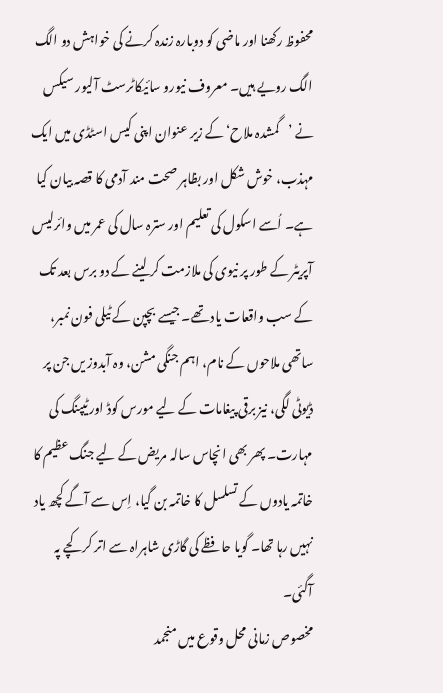محفوظ رکھنا اور ماضی کو دوبارہ زندہ کرنے کی خواہش دو الگ الگ رویے ہیں۔ معروف نیورو سائیکاٹرسٹ آلیور سیکس نے ’گمشدہ ملاح‘ کے زیر عنوان اپنی کیس اسٹڈی میں ایک مہذب، خوش شکل اور بظاہر صحت مند آدمی کا قصہ بیان کیا ہے۔ اُسے اسکول کی تعلیم اور سترہ سال کی عمر میں وائرلیس آپریٹر کے طور پر نیوی کی ملازمت کر لینے کے دو برس بعد تک کے سب واقعات یاد تھے۔ جیسے بچپن کے ٹیلی فون نمبر، ساتھی ملاحوں کے نام، اہم جنگی مشن، وہ آبدوز یں جن پر ڈیوٹی لگی، نیز برقی پیغامات کے لیے مورس کوڈ اور ٹیپنگ کی مہارت۔ پھر بھی انچاس سالہ مریض کے لیے جنگ عظیم کا خاتمہ یادوں کے تسلسل کا خاتمہ بن گیا، اِس سے آگے کچھ یاد نہیں رہا تھا۔ گویا حافظے کی گاڑی شاہراہ سے اتر کر کچے پہ آگئی۔
مخصوص زمانی محل وقوع میں منجمد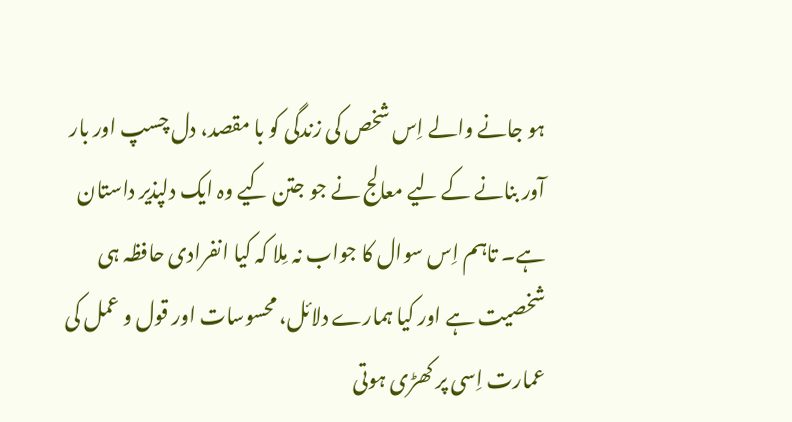ہو جانے والے اِس شخص کی زندگی کو با مقصد، دل چسپ اور بار آور بنانے کے لیے معالج نے جو جتن کیے وہ ایک دلپذیر داستان ہے۔ تاہم اِس سوال کا جواب نہ مِلا کہ کیا انفرادی حافظہ ہی شخصیت ہے اور کیا ہمارے دلائل، محسوسات اور قول و عمل کی عمارت اِسی پر کھڑی ہوتی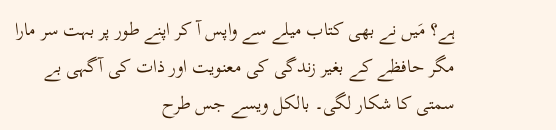ہے؟ مَیں نے بھی کتاب میلے سے واپس آ کر اپنے طور پر بہت سر مارا مگر حافظے کے بغیر زندگی کی معنویت اور ذات کی آگہی بے سمتی کا شکار لگی۔ بالکل ویسے جس طرح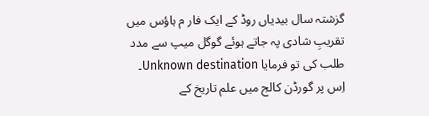گزشتہ سال بیدیاں روڈ کے ایک فار م ہاؤس میں تقریبِ شادی پہ جاتے ہوئے گوگل میپ سے مدد طلب کی تو فرمایا Unknown destination۔ اِس پر گورڈن کالج میں علم تاریخ کے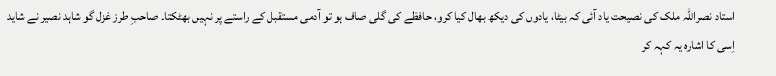استاد نصراللہ ملک کی نصیحت یاد آئی کہ بیٹا، یادوں کی دیکھ بھال کیا کرو، حافظے کی گلی صاف ہو تو آدمی مستقبل کے راستے پر نہیں بھٹکتا۔ صاحبِ طرز غزل گو شاہد نصیر نے شاید اِسی کا اشارہ یہ کہہ کر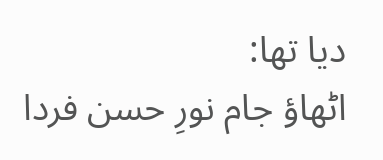دیا تھا:
اٹھاؤ جام نورِ حسن فردا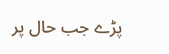پڑے جب حال پر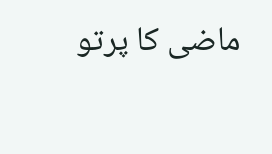ماضی کا پرتو